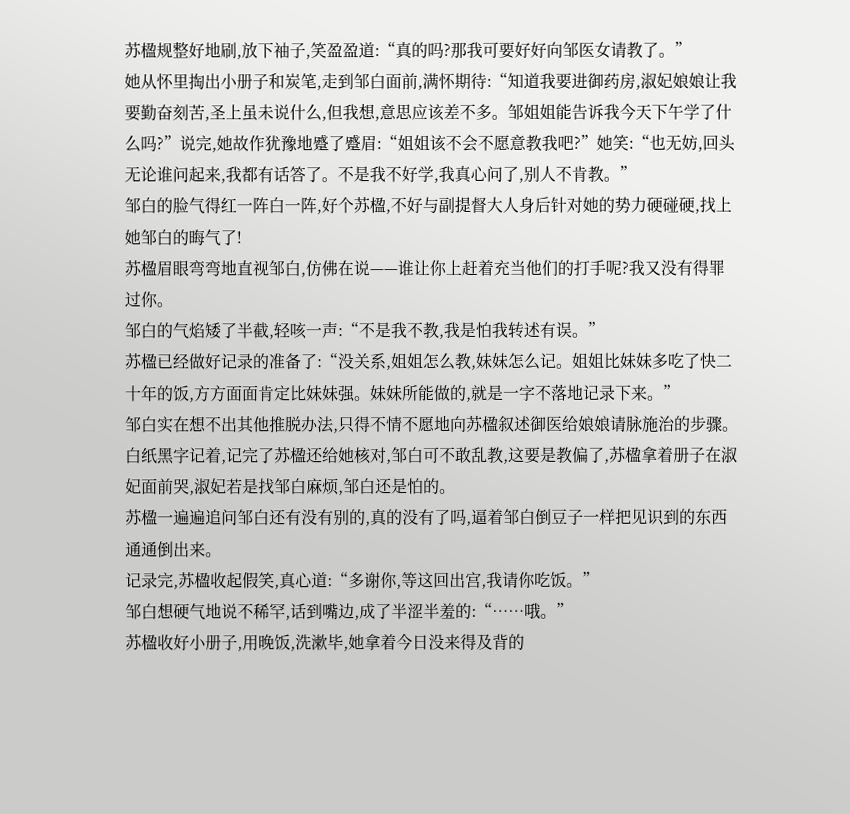苏楹规整好地刷,放下袖子,笑盈盈道:“真的吗?那我可要好好向邹医女请教了。”
她从怀里掏出小册子和炭笔,走到邹白面前,满怀期待:“知道我要进御药房,淑妃娘娘让我要勤奋刻苦,圣上虽未说什么,但我想,意思应该差不多。邹姐姐能告诉我今天下午学了什么吗?”说完,她故作犹豫地蹙了蹙眉:“姐姐该不会不愿意教我吧?”她笑:“也无妨,回头无论谁问起来,我都有话答了。不是我不好学,我真心问了,别人不肯教。”
邹白的脸气得红一阵白一阵,好个苏楹,不好与副提督大人身后针对她的势力硬碰硬,找上她邹白的晦气了!
苏楹眉眼弯弯地直视邹白,仿佛在说——谁让你上赶着充当他们的打手呢?我又没有得罪过你。
邹白的气焰矮了半截,轻咳一声:“不是我不教,我是怕我转述有误。”
苏楹已经做好记录的准备了:“没关系,姐姐怎么教,妹妹怎么记。姐姐比妹妹多吃了快二十年的饭,方方面面肯定比妹妹强。妹妹所能做的,就是一字不落地记录下来。”
邹白实在想不出其他推脱办法,只得不情不愿地向苏楹叙述御医给娘娘请脉施治的步骤。
白纸黑字记着,记完了苏楹还给她核对,邹白可不敢乱教,这要是教偏了,苏楹拿着册子在淑妃面前哭,淑妃若是找邹白麻烦,邹白还是怕的。
苏楹一遍遍追问邹白还有没有别的,真的没有了吗,逼着邹白倒豆子一样把见识到的东西通通倒出来。
记录完,苏楹收起假笑,真心道:“多谢你,等这回出宫,我请你吃饭。”
邹白想硬气地说不稀罕,话到嘴边,成了半涩半羞的:“……哦。”
苏楹收好小册子,用晚饭,洗漱毕,她拿着今日没来得及背的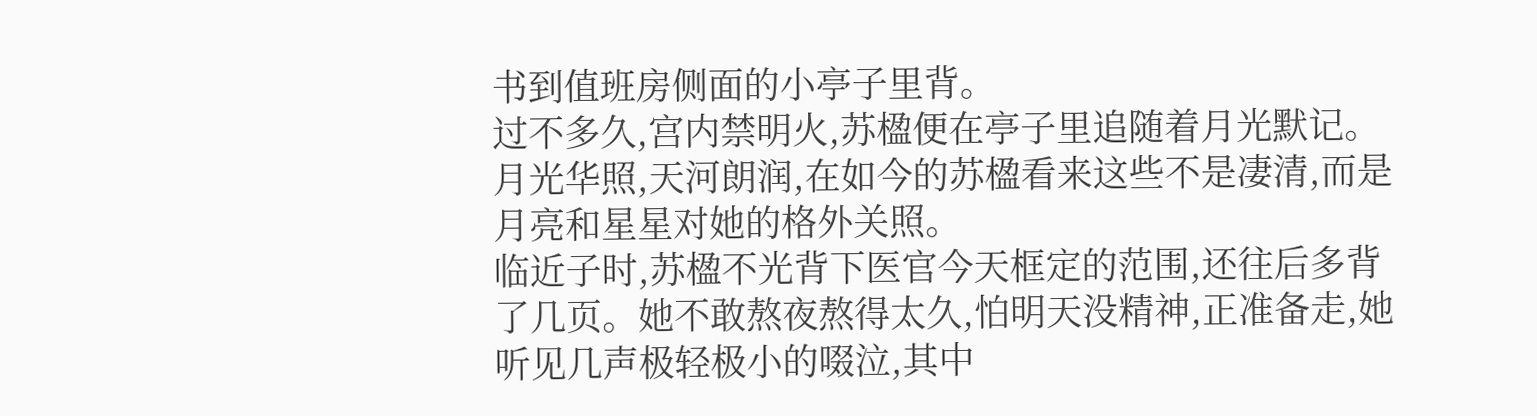书到值班房侧面的小亭子里背。
过不多久,宫内禁明火,苏楹便在亭子里追随着月光默记。
月光华照,天河朗润,在如今的苏楹看来这些不是凄清,而是月亮和星星对她的格外关照。
临近子时,苏楹不光背下医官今天框定的范围,还往后多背了几页。她不敢熬夜熬得太久,怕明天没精神,正准备走,她听见几声极轻极小的啜泣,其中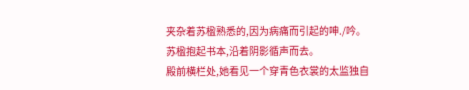夹杂着苏楹熟悉的,因为病痛而引起的呻./吟。
苏楹抱起书本,沿着阴影循声而去。
殿前横栏处,她看见一个穿青色衣裳的太监独自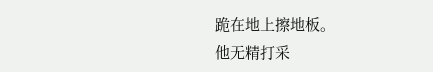跪在地上擦地板。
他无精打采